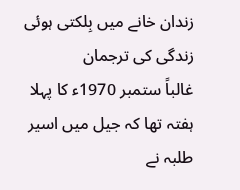زندان خانے میں بِلکتی ہوئی زندگی کی ترجمان
غالباً ستمبر 1970ء کا پہلا ہفتہ تھا کہ جیل میں اسیر طلبہ نے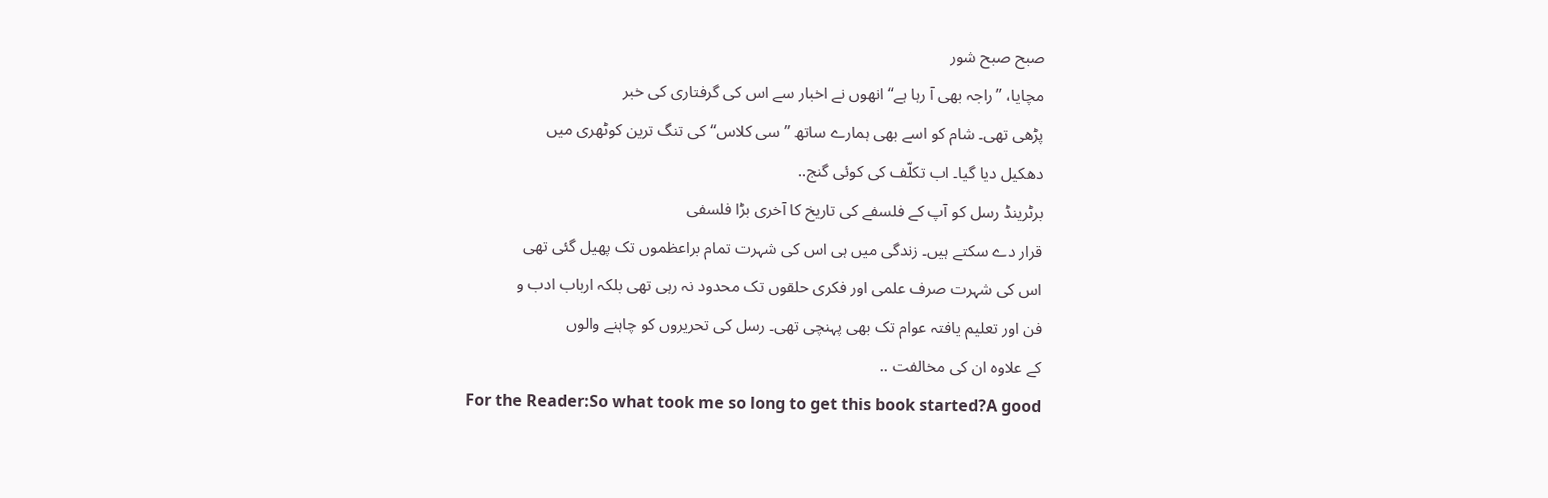صبح صبح شور
مچایا، ’’راجہ بھی آ رہا ہے‘‘ انھوں نے اخبار سے اس کی گرفتاری کی خبر
پڑھی تھی۔ شام کو اسے بھی ہمارے ساتھ ’’سی کلاس‘‘ کی تنگ ترین کوٹھری میں
دھکیل دیا گیا۔ اب تکلّف کی کوئی گنج..
برٹرینڈ رسل کو آپ کے فلسفے کی تاریخ کا آخری بڑا فلسفی
قرار دے سکتے ہیں۔ زندگی میں ہی اس کی شہرت تمام براعظموں تک پھیل گئی تھی
اس کی شہرت صرف علمی اور فکری حلقوں تک محدود نہ رہی تھی بلکہ ارباب ادب و
فن اور تعلیم یافتہ عوام تک بھی پہنچی تھی۔ رسل کی تحریروں کو چاہنے والوں
کے علاوہ ان کی مخالفت ..
For the Reader:So what took me so long to get this book started?A good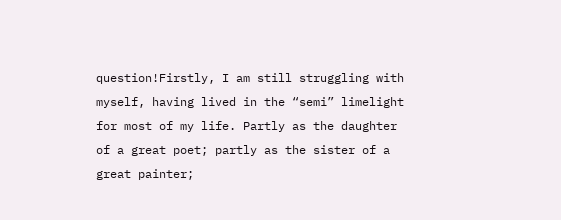question!Firstly, I am still struggling with myself, having lived in the “semi” limelight for most of my life. Partly as the daughter of a great poet; partly as the sister of a great painter;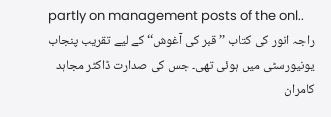partly on management posts of the onl..
راجہ انور کی کتاب ’’قبر کی آغوش‘‘ کے لیے تقریب پنجاب یونیورسٹی میں ہوئی تھی۔ جس کی صدارت ڈاکٹر مجاہد کامران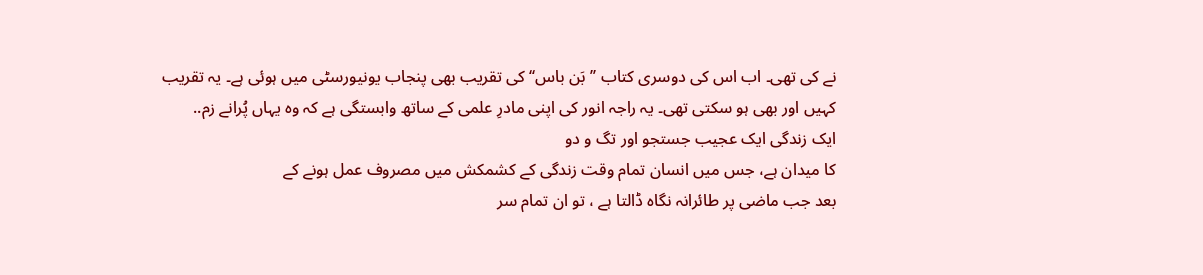نے کی تھی۔ اب اس کی دوسری کتاب ’’بَن باس‘‘ کی تقریب بھی پنجاب یونیورسٹی میں ہوئی ہے۔ یہ تقریب کہیں اور بھی ہو سکتی تھی۔ یہ راجہ انور کی اپنی مادرِ علمی کے ساتھ وابستگی ہے کہ وہ یہاں پُرانے زم..
ایک زندگی ایک عجیب جستجو اور تگ و دو
کا میدان ہے، جس میں انسان تمام وقت زندگی کے کشمکش میں مصروف عمل ہونے کے
بعد جب ماضی پر طائرانہ نگاہ ڈالتا ہے ، تو ان تمام سر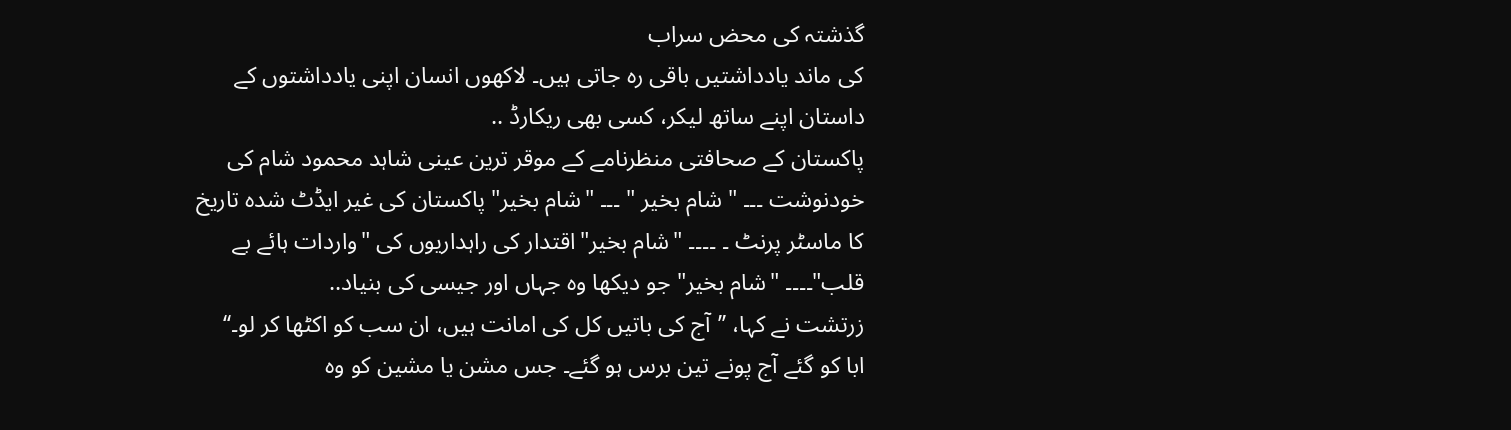گذشتہ کی محض سراب
کی ماند یادداشتیں باقی رہ جاتی ہیں۔ لاکھوں انسان اپنی یادداشتوں کے
داستان اپنے ساتھ لیکر، کسی بھی ریکارڈ ..
پاکستان کے صحافتی منظرنامے کے موقر ترین عینی شاہد محمود شام کی خودنوشت ۔۔۔ " شام بخیر " ۔۔۔ "شام بخیر" پاکستان کی غیر ایڈٹ شدہ تاریخ کا ماسٹر پرنٹ ۔ ۔۔۔۔ "شام بخیر"اقتدار کی راہداریوں کی "واردات ہائے بے قلب"۔۔۔۔ "شام بخیر" جو دیکھا وہ جہاں اور جیسی کی بنیاد..
زرتشت نے کہا، ’’آج کی باتیں کل کی امانت ہیں، ان سب کو اکٹھا کر لو۔‘‘
ابا کو گئے آج پونے تین برس ہو گئے۔ جس مشن یا مشین کو وہ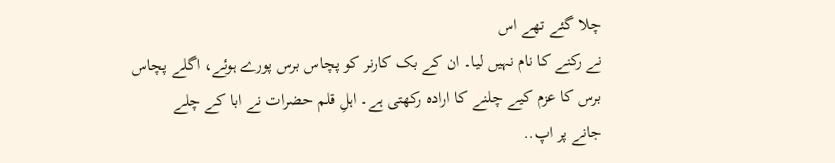چلا گئے تھے اس
نے رکنے کا نام نہیں لیا۔ ان کے بک کارنر کو پچاس برس پورے ہوئے، اگلے پچاس
برس کا عزم کیے چلنے کا ارادہ رکھتی ہے۔ اہلِ قلم حضرات نے ابا کے چلے
جانے پر اپ..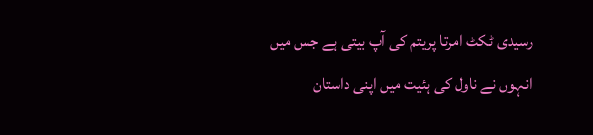رسیدی ٹکٹ امرتا پریتم کی آپ بیتی ہے جس میں انہوں نے ناول کی ہئیت میں اپنی داستان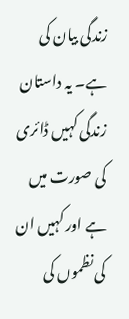زندگی بیان کی ہے۔ یہ داستان زندگی کہیں ڈائری کی صورت میں ہے اور کہیں ان کی نظموں کی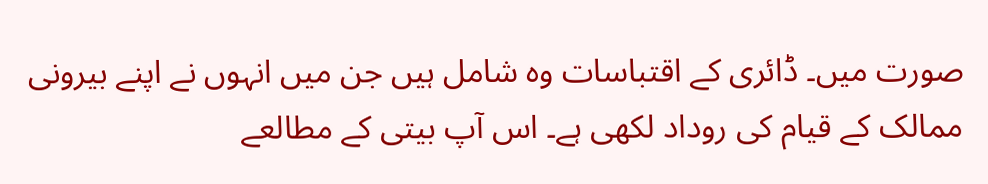صورت میں۔ ڈائری کے اقتباسات وہ شامل ہیں جن میں انہوں نے اپنے بیرونی ممالک کے قیام کی روداد لکھی ہے۔ اس آپ بیتی کے مطالعے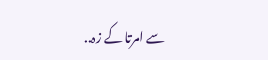سے امرتا کے زہ..